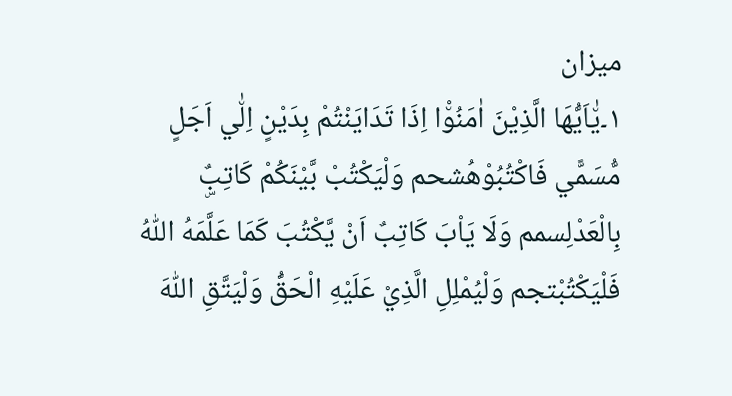میزان
۱۔يٰ٘اَيُّهَا الَّذِيْنَ اٰمَنُوْ٘ا اِذَا تَدَايَنْتُمْ بِدَيْنٍ اِلٰ٘ي اَجَلٍ مُّسَمًّي فَاكْتُبُوْهُشحم وَلْيَكْتُبْ بَّيْنَكُمْ كَاتِبٌۣ بِالْعَدْلِسمم وَلَا يَاْبَ كَاتِبٌ اَنْ يَّكْتُبَ كَمَا عَلَّمَهُ اللّٰهُ فَلْيَكْتُبْتجم وَلْيُمْلِلِ الَّذِيْ عَلَيْهِ الْحَقُّ وَلْيَتَّقِ اللّٰهَ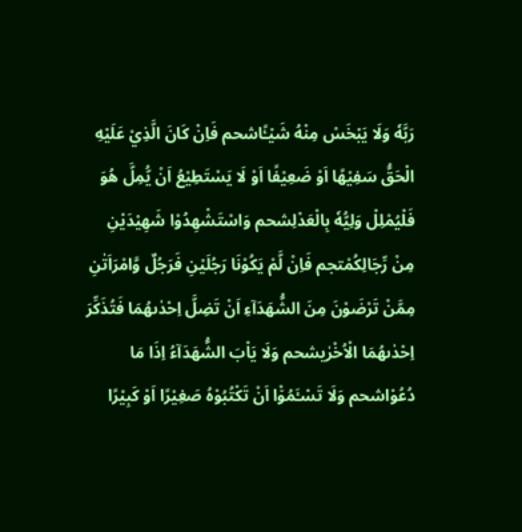رَبَّهٗ وَلَا يَبْخَسْ مِنْهُ شَيْـًٔاشحم فَاِنْ كَانَ الَّذِيْ عَلَيْهِ الْحَقُّ سَفِيْهًا اَوْ ضَعِيْفًا اَوْ لَا يَسْتَطِيْعُ اَنْ يُّمِلَّ هُوَ فَلْيُمْلِلْ وَلِيُّهٗ بِالْعَدْلِشحم وَاسْتَشْهِدُوْا شَهِيْدَيْنِ مِنْ رِّجَالِكُمْتجم فَاِنْ لَّمْ يَكُوْنَا رَجُلَيْنِ فَرَجُلٌ وَّامْرَاَتٰنِ مِمَّنْ تَرْضَوْنَ مِنَ الشُّهَدَآءِ اَنْ تَضِلَّ اِحْدٰىهُمَا فَتُذَكِّرَ اِحْدٰىهُمَا الْاُخْرٰيشحم وَلَا يَاْبَ الشُّهَدَآءُ اِذَا مَا دُعُوْاشحم وَلَا تَسْـَٔمُوْ٘ا اَنْ تَكْتُبُوْهُ صَغِيْرًا اَوْ كَبِيْرًا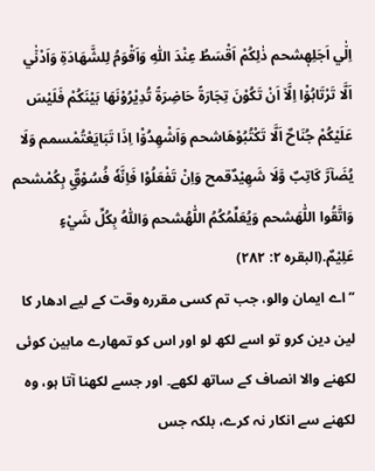اِلٰ٘ي اَجَلِهٖشحم ذٰلِكُمْ اَقْسَطُ عِنْدَ اللّٰهِ وَاَقْوَمُ لِلشَّهَادَةِ وَاَدْنٰ٘ي اَلَّا تَرْتَابُوْ٘ا اِلَّا٘ اَنْ تَكُوْنَ تِجَارَةً حَاضِرَةً تُدِيْرُوْنَهَا بَيْنَكُمْ فَلَيْسَ عَلَيْكُمْ جُنَاحٌ اَلَّا تَكْتُبُوْهَاشحم وَاَشْهِدُوْ٘ا اِذَا تَبَايَعْتُمْسمم وَلَا يُضَآرَّ كَاتِبٌ وَّلَا شَهِيْدٌقمح وَاِنْ تَفْعَلُوْا فَاِنَّهٗ فُسُوْقٌۣ بِكُمْشحم وَاتَّقُوا اللّٰهَشحم وَيُعَلِّمُكُمُ اللّٰهُشحم وَاللّٰهُ بِكُلِّ شَيْءٍ عَلِيْمٌ.(البقرہ ۲: ۲۸۲)
’’اے ایمان والو، جب تم کسی مقررہ وقت کے لیے ادھار کا لین دین کرو تو اسے لکھ لو اور اس کو تمھارے مابین کوئی لکھنے والا انصاف کے ساتھ لکھے۔ اور جسے لکھنا آتا ہو، وہ لکھنے سے انکار نہ کرے، بلکہ جس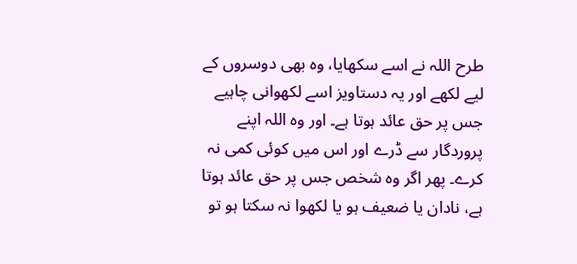طرح اللہ نے اسے سکھایا، وہ بھی دوسروں کے لیے لکھے اور یہ دستاویز اسے لکھوانی چاہیے جس پر حق عائد ہوتا ہے۔ اور وہ اللہ اپنے پروردگار سے ڈرے اور اس میں کوئی کمی نہ کرے۔ پھر اگر وہ شخص جس پر حق عائد ہوتا ہے، نادان یا ضعیف ہو یا لکھوا نہ سکتا ہو تو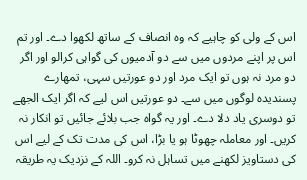اس کے ولی کو چاہیے کہ وہ انصاف کے ساتھ لکھوا دے۔ اور تم اس پر اپنے مردوں میں سے دو آدمیوں کی گواہی کرالو اور اگر دو مرد نہ ہوں تو ایک مرد اور دو عورتیں سہی، تمھارے پسندیدہ لوگوں میں سے۔ دو عورتیں اس لیے کہ اگر ایک الجھے تو دوسری یاد دلا دے۔ اور یہ گواہ جب بلائے جائیں تو انکار نہ کریں۔ اور معاملہ چھوٹا ہو یا بڑا، اس کی مدت تک کے لیے اس کی دستاویز لکھنے میں تساہل نہ کرو۔ اللہ کے نزدیک یہ طریقہ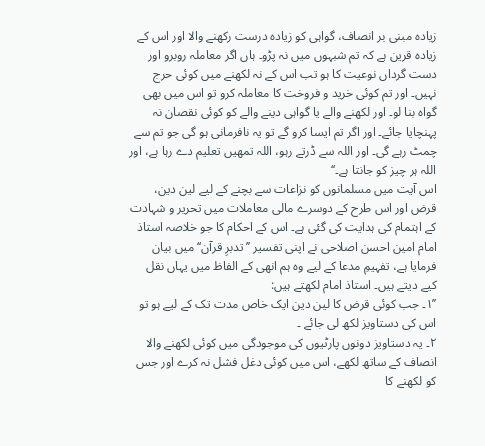زیادہ مبنی بر انصاف، گواہی کو زیادہ درست رکھنے والا اور اس کے زیادہ قرین ہے کہ تم شبہوں میں نہ پڑو۔ ہاں اگر معاملہ روبرو اور دست گرداں نوعیت کا ہو تب اس کے نہ لکھنے میں کوئی حرج نہیں۔ اور تم کوئی خرید و فروخت کا معاملہ کرو تو اس میں بھی گواہ بنا لو۔ اور لکھنے والے یا گواہی دینے والے کو کوئی نقصان نہ پہنچایا جائے۔ اور اگر تم ایسا کرو گے تو یہ نافرمانی ہو گی جو تم سے چمٹ رہے گی۔ اور اللہ سے ڈرتے رہو، اللہ تمھیں تعلیم دے رہا ہے، اور اللہ ہر چیز کو جانتا ہے۔‘‘
اس آیت میں مسلمانوں کو نزاعات سے بچنے کے لیے لین دین، قرض اور اس طرح کے دوسرے مالی معاملات میں تحریر و شہادت کے اہتمام کی ہدایت کی گئی ہے۔ اس کے احکام کا جو خلاصہ استاذ امام امین احسن اصلاحی نے اپنی تفسیر ’’تدبرِ قرآن‘‘ میں بیان فرمایا ہے، تفہیمِ مدعا کے لیے وہ ہم انھی کے الفاظ میں یہاں نقل کیے دیتے ہیں۔ استاذ امام لکھتے ہیں:
’’۱۔ جب کوئی قرض کا لین دین ایک خاص مدت تک کے لیے ہو تو اس کی دستاویز لکھ لی جائے ۔
۲۔ یہ دستاویز دونوں پارٹیوں کی موجودگی میں کوئی لکھنے والا انصاف کے ساتھ لکھے، اس میں کوئی دغل فشل نہ کرے اور جس کو لکھنے کا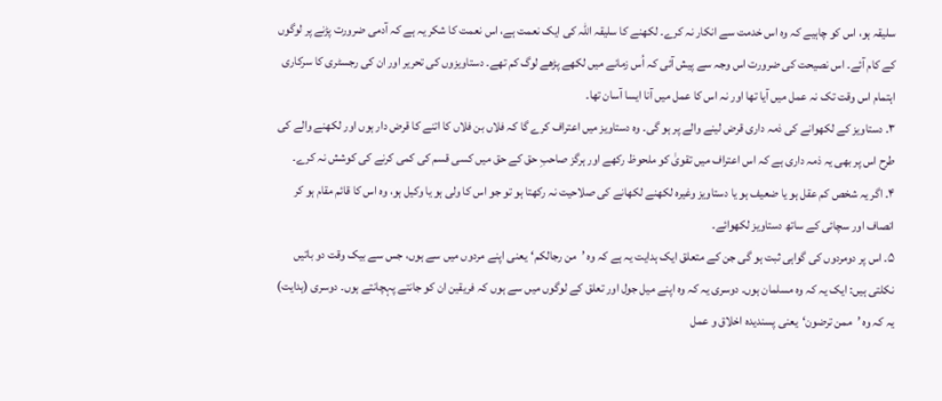سلیقہ ہو، اس کو چاہیے کہ وہ اس خدمت سے انکار نہ کرے۔ لکھنے کا سلیقہ اللہ کی ایک نعمت ہے، اس نعمت کا شکر یہ ہے کہ آدمی ضرورت پڑنے پر لوگوں کے کام آئے۔ اس نصیحت کی ضرورت اس وجہ سے پیش آئی کہ اُس زمانے میں لکھے پڑھے لوگ کم تھے۔ دستاویزوں کی تحریر اور ان کی رجسٹری کا سرکاری اہتمام اس وقت تک نہ عمل میں آیا تھا اور نہ اس کا عمل میں آنا ایسا آسان تھا۔
۳۔ دستاویز کے لکھوانے کی ذمہ داری قرض لینے والے پر ہو گی۔ وہ دستاویز میں اعتراف کرے گا کہ فلاں بن فلاں کا اتنے کا قرض دار ہوں اور لکھنے والے کی طرح اس پر بھی یہ ذمہ داری ہے کہ اس اعتراف میں تقویٰ کو ملحوظ رکھے اور ہرگز صاحبِ حق کے حق میں کسی قسم کی کمی کرنے کی کوشش نہ کرے۔
۴۔ اگر یہ شخص کم عقل ہو یا ضعیف ہو یا دستاویز وغیرہ لکھنے لکھانے کی صلاحیت نہ رکھتا ہو تو جو اس کا ولی ہو یا وکیل ہو، وہ اس کا قائم مقام ہو کر انصاف اور سچائی کے ساتھ دستاویز لکھوائے۔
۵۔ اس پر دومردوں کی گواہی ثبت ہو گی جن کے متعلق ایک ہدایت یہ ہے کہ وہ ’من رجالكم‘یعنی اپنے مردوں میں سے ہوں، جس سے بیک وقت دو باتیں نکلتی ہیں: ایک یہ کہ وہ مسلمان ہوں۔ دوسری یہ کہ وہ اپنے میل جول اور تعلق کے لوگوں میں سے ہوں کہ فریقین ان کو جانتے پہچانتے ہوں۔ دوسری (ہدایت) یہ کہ وہ ’ممن ترضون‘یعنی پسندیدہ اخلاق و عمل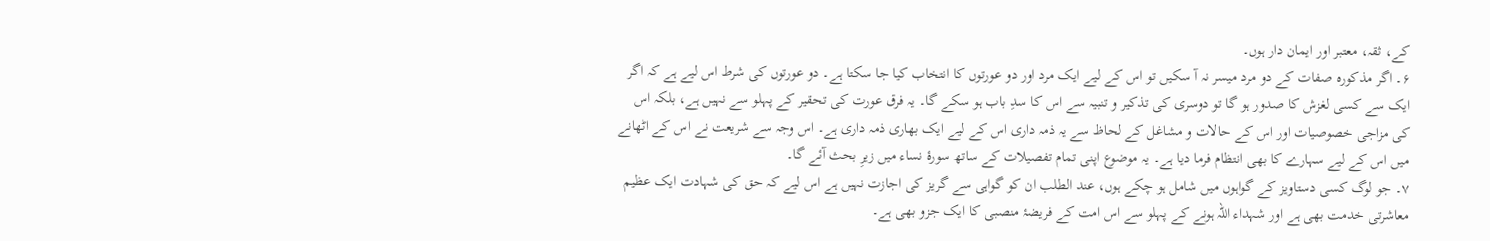کے، ثقہ، معتبر اور ایمان دار ہوں۔
۶۔ اگر مذکورہ صفات کے دو مرد میسر نہ آ سکیں تو اس کے لیے ایک مرد اور دو عورتوں کا انتخاب کیا جا سکتا ہے۔ دو عورتوں کی شرط اس لیے ہے کہ اگر ایک سے کسی لغزش کا صدور ہو گا تو دوسری کی تذکیر و تنبیہ سے اس کا سدِ باب ہو سکے گا۔ یہ فرق عورت کی تحقیر کے پہلو سے نہیں ہے، بلکہ اس کی مزاجی خصوصیات اور اس کے حالات و مشاغل کے لحاظ سے یہ ذمہ داری اس کے لیے ایک بھاری ذمہ داری ہے۔ اس وجہ سے شریعت نے اس کے اٹھانے میں اس کے لیے سہارے کا بھی انتظام فرما دیا ہے۔ یہ موضوع اپنی تمام تفصیلات کے ساتھ سورۂ نساء میں زیرِ بحث آئے گا۔
۷۔ جو لوگ کسی دستاویز کے گواہوں میں شامل ہو چکے ہوں، عند الطلب ان کو گواہی سے گریز کی اجازت نہیں ہے اس لیے کہ حق کی شہادت ایک عظیم معاشرتی خدمت بھی ہے اور شہداء اللہ ہونے کے پہلو سے اس امت کے فریضۂ منصبی کا ایک جزو بھی ہے۔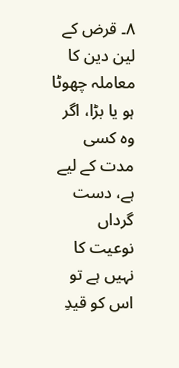۸۔ قرض کے لین دین کا معاملہ چھوٹا ہو یا بڑا، اگر وہ کسی مدت کے لیے ہے، دست گرداں نوعیت کا نہیں ہے تو اس کو قیدِ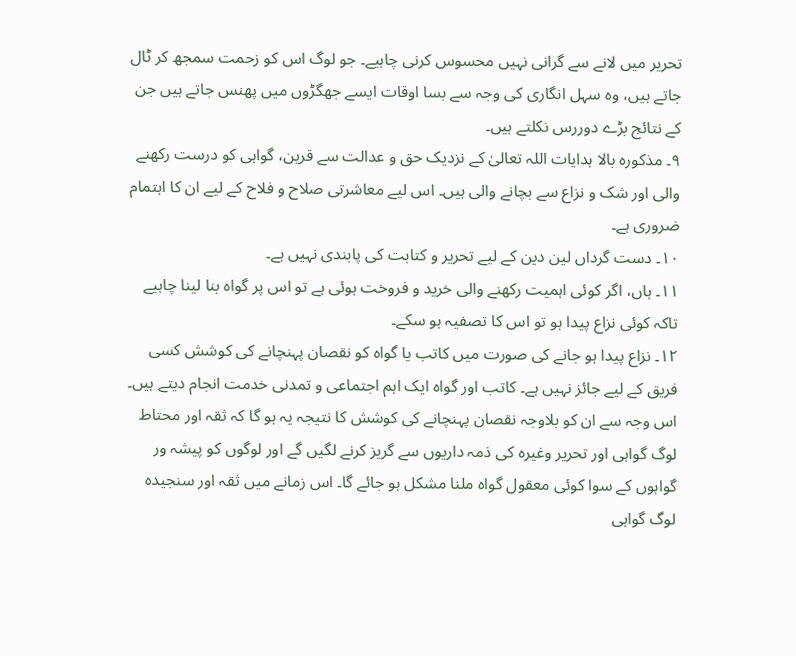تحریر میں لانے سے گرانی نہیں محسوس کرنی چاہیے۔ جو لوگ اس کو زحمت سمجھ کر ٹال جاتے ہیں، وہ سہل انگاری کی وجہ سے بسا اوقات ایسے جھگڑوں میں پھنس جاتے ہیں جن کے نتائج بڑے دوررس نکلتے ہیں۔
۹۔ مذکورہ بالا ہدایات اللہ تعالیٰ کے نزدیک حق و عدالت سے قرین، گواہی کو درست رکھنے والی اور شک و نزاع سے بچانے والی ہیں۔ اس لیے معاشرتی صلاح و فلاح کے لیے ان کا اہتمام ضروری ہے۔
۱۰۔ دست گرداں لین دین کے لیے تحریر و کتابت کی پابندی نہیں ہے۔
۱۱۔ ہاں، اگر کوئی اہمیت رکھنے والی خرید و فروخت ہوئی ہے تو اس پر گواہ بنا لینا چاہیے تاکہ کوئی نزاع پیدا ہو تو اس کا تصفیہ ہو سکے۔
۱۲۔ نزاع پیدا ہو جانے کی صورت میں کاتب یا گواہ کو نقصان پہنچانے کی کوشش کسی فریق کے لیے جائز نہیں ہے۔ کاتب اور گواہ ایک اہم اجتماعی و تمدنی خدمت انجام دیتے ہیں۔ اس وجہ سے ان کو بلاوجہ نقصان پہنچانے کی کوشش کا نتیجہ یہ ہو گا کہ ثقہ اور محتاط لوگ گواہی اور تحریر وغیرہ کی ذمہ داریوں سے گریز کرنے لگیں گے اور لوگوں کو پیشہ ور گواہوں کے سوا کوئی معقول گواہ ملنا مشکل ہو جائے گا۔ اس زمانے میں ثقہ اور سنجیدہ لوگ گواہی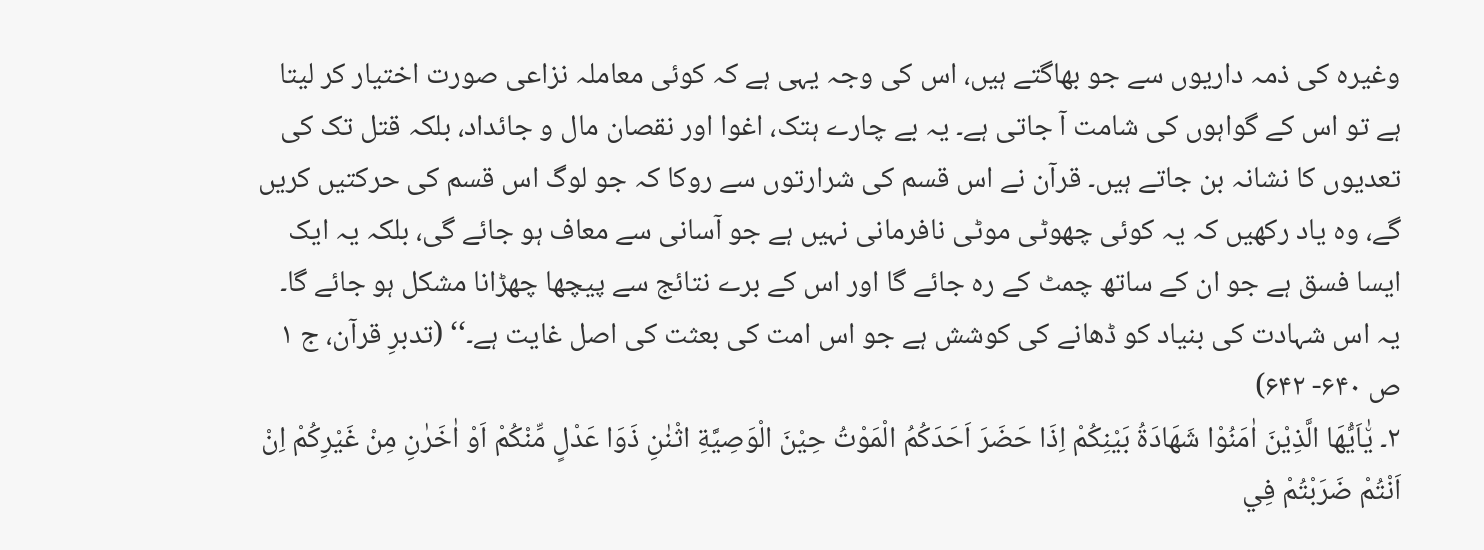وغیرہ کی ذمہ داریوں سے جو بھاگتے ہیں، اس کی وجہ یہی ہے کہ کوئی معاملہ نزاعی صورت اختیار کر لیتا ہے تو اس کے گواہوں کی شامت آ جاتی ہے۔ یہ بے چارے ہتک، اغوا اور نقصان مال و جائداد، بلکہ قتل تک کی تعدیوں کا نشانہ بن جاتے ہیں۔ قرآن نے اس قسم کی شرارتوں سے روکا کہ جو لوگ اس قسم کی حرکتیں کریں گے، وہ یاد رکھیں کہ یہ کوئی چھوٹی موٹی نافرمانی نہیں ہے جو آسانی سے معاف ہو جائے گی، بلکہ یہ ایک ایسا فسق ہے جو ان کے ساتھ چمٹ کے رہ جائے گا اور اس کے برے نتائج سے پیچھا چھڑانا مشکل ہو جائے گا۔ یہ اس شہادت کی بنیاد کو ڈھانے کی کوشش ہے جو اس امت کی بعثت کی اصل غایت ہے۔‘‘ (تدبرِ قرآن، ج ۱ ص ۶۴۰- ۶۴۲)
۲۔ يٰ٘اَيُّهَا الَّذِيْنَ اٰمَنُوْا شَهَادَةُ بَيْنِكُمْ اِذَا حَضَرَ اَحَدَكُمُ الْمَوْتُ حِيْنَ الْوَصِيَّةِ اثْنٰنِ ذَوَا عَدْلٍ مِّنْكُمْ اَوْ اٰخَرٰنِ مِنْ غَيْرِكُمْ اِنْ اَنْتُمْ ضَرَبْتُمْ فِي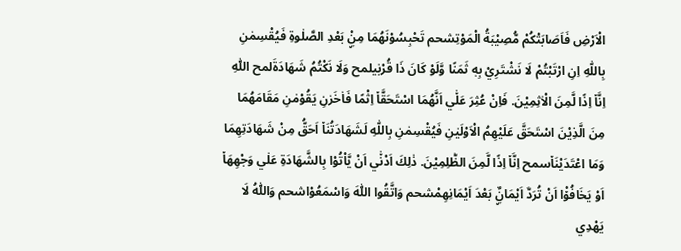الْاَرْضِ فَاَصَابَتْكُمْ مُّصِيْبَةُ الْمَوْتِشحم تَحْبِسُوْنَهُمَا مِنْۣ بَعْدِ الصَّلٰوةِ فَيُقْسِمٰنِ بِاللّٰهِ اِنِ ارْتَبْتُمْ لَا نَشْتَرِيْ بِهٖ ثَمَنًا وَّلَوْ كَانَ ذَا قُرْبٰيلمح وَلَا نَكْتُمُ شَهَادَةَلمح اللّٰهِ اِنَّا٘ اِذًا لَّمِنَ الْاٰثِمِيْنَ. فَاِنْ عُثِرَ عَلٰ٘ي اَنَّهُمَا اسْتَحَقَّا٘ اِثْمًا فَاٰخَرٰنِ يَقُوْمٰنِ مَقَامَهُمَا مِنَ الَّذِيْنَ اسْتَحَقَّ عَلَيْهِمُ الْاَوْلَيٰنِ فَيُقْسِمٰنِ بِاللّٰهِ لَشَهَادَتُنَا٘ اَحَقُّ مِنْ شَهَادَتِهِمَا وَمَا اعْتَدَيْنَا٘سمح اِنَّا٘ اِذًا لَّمِنَ الظّٰلِمِيْنَ. ذٰلِكَ اَدْنٰ٘ي اَنْ يَّاْتُوْا بِالشَّهَادَةِ عَلٰي وَجْهِهَا٘ اَوْ يَخَافُوْ٘ا اَنْ تُرَدَّ اَيْمَانٌۣ بَعْدَ اَيْمَانِهِمْشحم وَاتَّقُوا اللّٰهَ وَاسْمَعُوْاشحم وَاللّٰهُ لَا يَهْدِي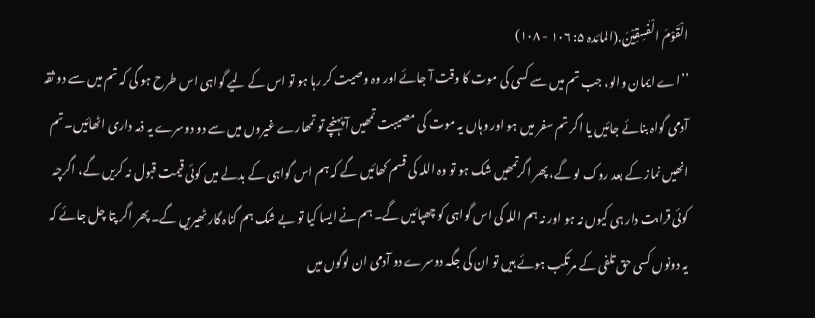الْقَوْمَ الْفٰسِقِيْنَ.(المائدہ ۵: ۱۰۶ - ۱۰۸)
’’اے ایمان والو، جب تم میں سے کسی کی موت کا وقت آ جائے اور وہ وصیت کر رہا ہو تو اس کے لیے گواہی اس طرح ہو گی کہ تم میں سے دو ثقہ آدمی گواہ بنائے جائیں یا اگر تم سفر میں ہو اور وہاں یہ موت کی مصیبت تمھیں آ پہنچے تو تمھارے غیروں میں سے دو دوسرے یہ ذمہ داری اٹھائیں۔ تم انھیں نماز کے بعد روک لو گے، پھر اگرتمھیں شک ہو تو وہ اللہ کی قسم کھائیں گے کہ ہم اس گواہی کے بدلے میں کوئی قیمت قبول نہ کریں گے، اگرچہ کوئی قرابت دار ہی کیوں نہ ہو اور نہ ہم اللہ کی اس گواہی کو چھپائیں گے۔ ہم نے ایسا کیا تو بے شک ہم گناہ گار ٹھیریں گے۔ پھر اگر پتا چل جائے کہ یہ دونوں کسی حق تلفی کے مرتکب ہوئے ہیں تو ان کی جگہ دوسرے دو آدمی ان لوگوں میں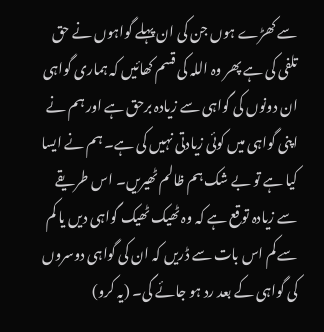سے کھڑے ہوں جن کی ان پہلے گواہوں نے حق تلفی کی ہے پھر وہ اللہ کی قسم کھائیں کہ ہماری گواہی ان دونوں کی گواہی سے زیادہ برحق ہے اور ہم نے اپنی گواہی میں کوئی زیادتی نہیں کی ہے۔ ہم نے ایسا کیا ہے تو بے شک ہم ظالم ٹھیریں۔ اس طریقے سے زیادہ توقع ہے کہ وہ ٹھیک ٹھیک گواہی دیں یا کم سے کم اس بات سے ڈریں کہ ان کی گواہی دوسروں کی گواہی کے بعد رد ہو جائے گی۔ (یہ کرو)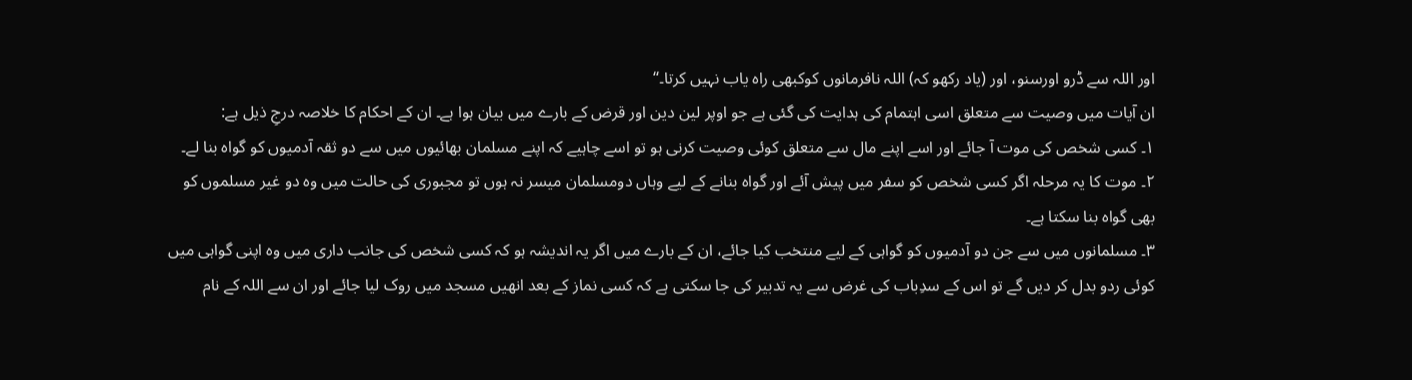اور اللہ سے ڈرو اورسنو، اور (یاد رکھو کہ) اللہ نافرمانوں کوکبھی راہ یاب نہیں کرتا۔‘‘
ان آیات میں وصیت سے متعلق اسی اہتمام کی ہدایت کی گئی ہے جو اوپر لین دین اور قرض کے بارے میں بیان ہوا ہے۔ ان کے احکام کا خلاصہ درجِ ذیل ہے:
۱۔ کسی شخص کی موت آ جائے اور اسے اپنے مال سے متعلق کوئی وصیت کرنی ہو تو اسے چاہیے کہ اپنے مسلمان بھائیوں میں سے دو ثقہ آدمیوں کو گواہ بنا لے۔
۲۔ موت کا یہ مرحلہ اگر کسی شخص کو سفر میں پیش آئے اور گواہ بنانے کے لیے وہاں دومسلمان میسر نہ ہوں تو مجبوری کی حالت میں وہ دو غیر مسلموں کو بھی گواہ بنا سکتا ہے۔
۳۔ مسلمانوں میں سے جن دو آدمیوں کو گواہی کے لیے منتخب کیا جائے، ان کے بارے میں اگر یہ اندیشہ ہو کہ کسی شخص کی جانب داری میں وہ اپنی گواہی میں کوئی ردو بدل کر دیں گے تو اس کے سدِباب کی غرض سے یہ تدبیر کی جا سکتی ہے کہ کسی نماز کے بعد انھیں مسجد میں روک لیا جائے اور ان سے اللہ کے نام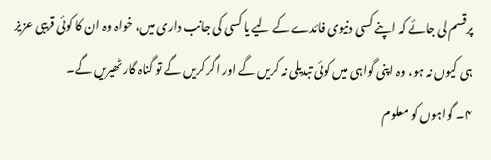پرقسم لی جائے کہ اپنے کسی دنیوی فائدے کے لیے یا کسی کی جانب داری میں، خواہ وہ ان کا کوئی قریبی عزیز ہی کیوں نہ ہو، وہ اپنی گواہی میں کوئی تبدیلی نہ کریں گے اور اگر کریں گے تو گناہ گار ٹھیریں گے۔
۴۔ گواہوں کو معلوم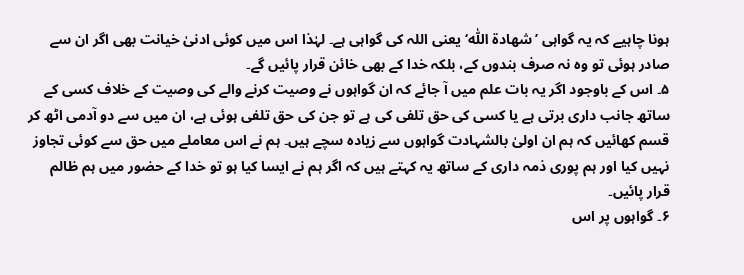ہونا چاہیے کہ یہ گواہی ’شهادة اللّٰه‘یعنی اللہ کی گواہی ہے۔ لہٰذا اس میں کوئی ادنیٰ خیانت بھی اگر ان سے صادر ہوئی تو وہ نہ صرف بندوں کے، بلکہ خدا کے بھی خائن قرار پائیں گے۔
۵۔ اس کے باوجود اگر یہ بات علم میں آ جائے کہ ان گواہوں نے وصیت کرنے والے کی وصیت کے خلاف کسی کے ساتھ جانب داری برتی ہے یا کسی کی حق تلفی کی ہے تو جن کی حق تلفی ہوئی ہے، ان میں سے دو آدمی اٹھ کر قسم کھائیں کہ ہم ان اولیٰ بالشہادت گواہوں سے زیادہ سچے ہیں۔ ہم نے اس معاملے میں حق سے کوئی تجاوز نہیں کیا اور ہم پوری ذمہ داری کے ساتھ یہ کہتے ہیں کہ اگر ہم نے ایسا کیا ہو تو خدا کے حضور میں ہم ظالم قرار پائیں۔
۶۔ گواہوں پر اس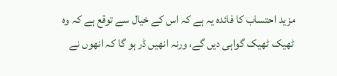مزید احتساب کا فائدہ یہ ہے کہ اس کے خیال سے توقع ہے کہ وہ ٹھیک ٹھیک گواہی دیں گے، ورنہ انھیں ڈر ہو گا کہ انھوں نے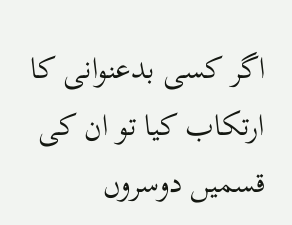اگر کسی بدعنوانی کا ارتکاب کیا تو ان کی قسمیں دوسروں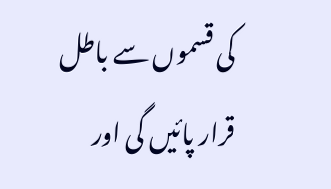کی قسموں سے باطل قرار پائیں گی اور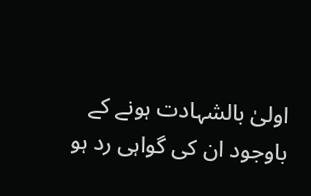اولیٰ بالشہادت ہونے کے باوجود ان کی گواہی رد ہو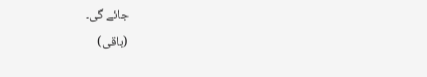جائے گی۔
(باقی)